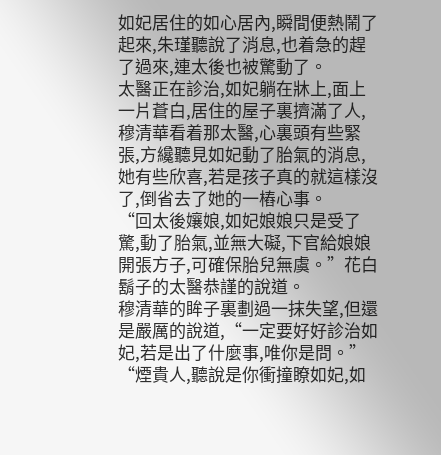如妃居住的如心居內,瞬間便熱鬧了起來,朱瑾聽說了消息,也着急的趕了過來,連太後也被驚動了。
太醫正在診治,如妃躺在牀上,面上一片蒼白,居住的屋子裏擠滿了人,穆清華看着那太醫,心裏頭有些緊張,方纔聽見如妃動了胎氣的消息,她有些欣喜,若是孩子真的就這樣沒了,倒省去了她的一樁心事。
“回太後孃娘,如妃娘娘只是受了驚,動了胎氣,並無大礙,下官給娘娘開張方子,可確保胎兒無虞。”花白鬍子的太醫恭謹的說道。
穆清華的眸子裏劃過一抹失望,但還是嚴厲的說道,“一定要好好診治如妃,若是出了什麼事,唯你是問。”
“煙貴人,聽說是你衝撞瞭如妃,如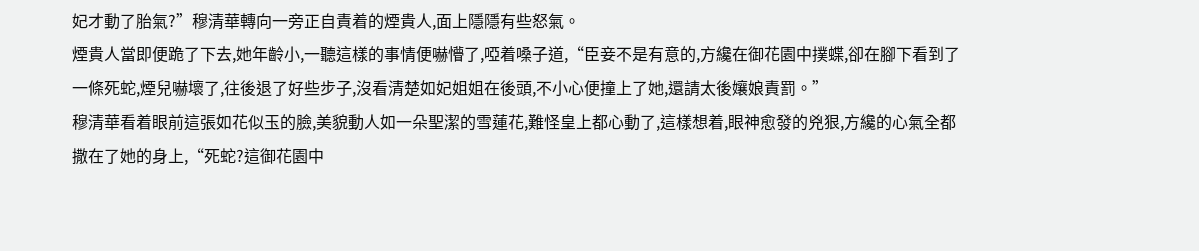妃才動了胎氣?”穆清華轉向一旁正自責着的煙貴人,面上隱隱有些怒氣。
煙貴人當即便跪了下去,她年齡小,一聽這樣的事情便嚇懵了,啞着嗓子道,“臣妾不是有意的,方纔在御花園中撲蝶,卻在腳下看到了一條死蛇,煙兒嚇壞了,往後退了好些步子,沒看清楚如妃姐姐在後頭,不小心便撞上了她,還請太後孃娘責罰。”
穆清華看着眼前這張如花似玉的臉,美貌動人如一朵聖潔的雪蓮花,難怪皇上都心動了,這樣想着,眼神愈發的兇狠,方纔的心氣全都撒在了她的身上,“死蛇?這御花園中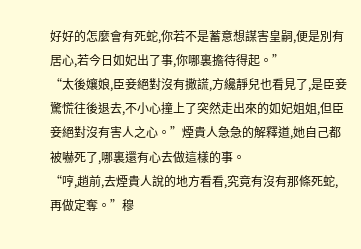好好的怎麼會有死蛇,你若不是蓄意想謀害皇嗣,便是別有居心,若今日如妃出了事,你哪裏擔待得起。”
“太後孃娘,臣妾絕對沒有撒謊,方纔靜兒也看見了,是臣妾驚慌往後退去,不小心撞上了突然走出來的如妃姐姐,但臣妾絕對沒有害人之心。”煙貴人急急的解釋道,她自己都被嚇死了,哪裏還有心去做這樣的事。
“哼,趙前,去煙貴人說的地方看看,究竟有沒有那條死蛇,再做定奪。”穆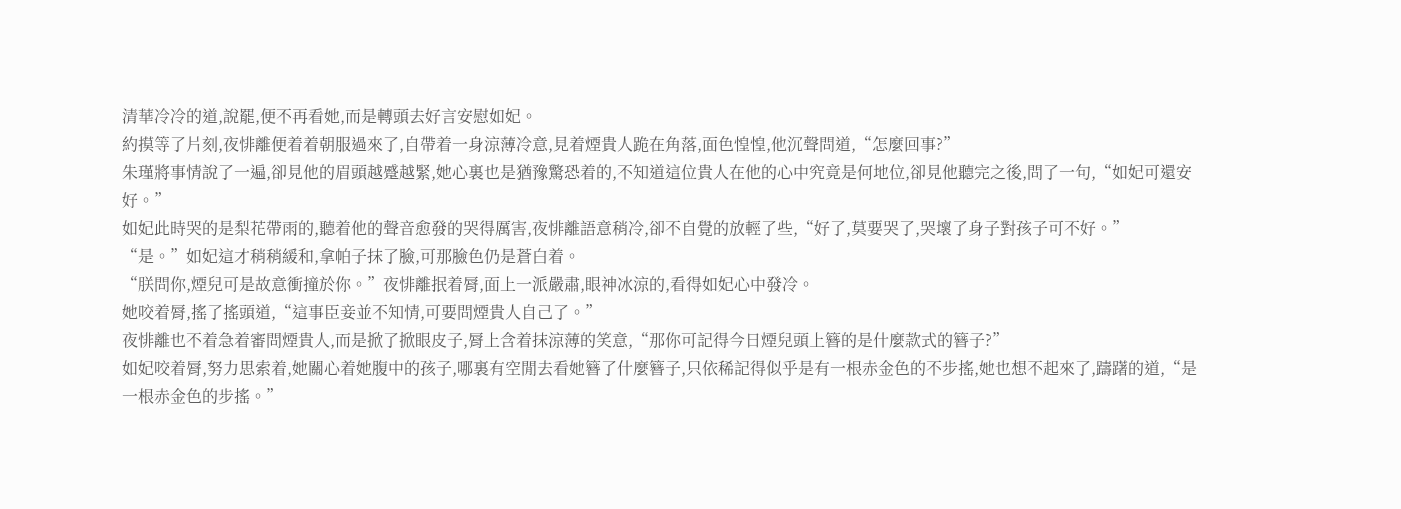清華冷冷的道,說罷,便不再看她,而是轉頭去好言安慰如妃。
約摸等了片刻,夜悱離便着着朝服過來了,自帶着一身涼薄冷意,見着煙貴人跪在角落,面色惶惶,他沉聲問道,“怎麼回事?”
朱瑾將事情說了一遍,卻見他的眉頭越蹙越緊,她心裏也是猶豫驚恐着的,不知道這位貴人在他的心中究竟是何地位,卻見他聽完之後,問了一句,“如妃可還安好。”
如妃此時哭的是梨花帶雨的,聽着他的聲音愈發的哭得厲害,夜悱離語意稍冷,卻不自覺的放輕了些,“好了,莫要哭了,哭壞了身子對孩子可不好。”
“是。”如妃這才稍稍緩和,拿帕子抹了臉,可那臉色仍是蒼白着。
“朕問你,煙兒可是故意衝撞於你。”夜悱離抿着脣,面上一派嚴肅,眼神冰涼的,看得如妃心中發冷。
她咬着脣,搖了搖頭道,“這事臣妾並不知情,可要問煙貴人自己了。”
夜悱離也不着急着審問煙貴人,而是掀了掀眼皮子,脣上含着抹涼薄的笑意,“那你可記得今日煙兒頭上簪的是什麼款式的簪子?”
如妃咬着脣,努力思索着,她關心着她腹中的孩子,哪裏有空閒去看她簪了什麼簪子,只依稀記得似乎是有一根赤金色的不步搖,她也想不起來了,躊躇的道,“是一根赤金色的步搖。”